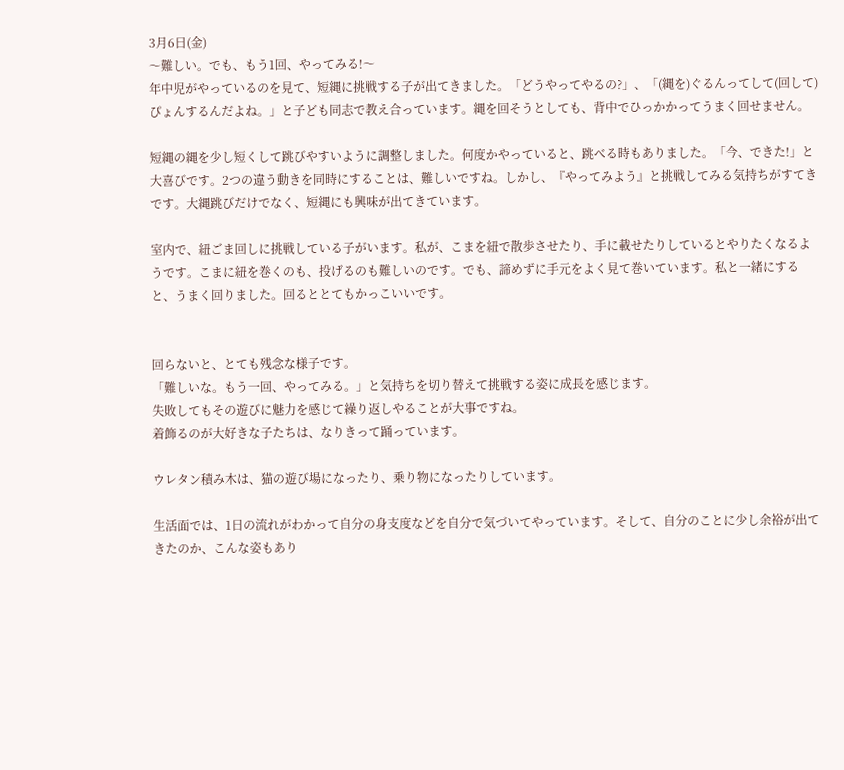3月6日(金)
〜難しい。でも、もう1回、やってみる!〜
年中児がやっているのを見て、短縄に挑戦する子が出てきました。「どうやってやるの?」、「(縄を)ぐるんってして(回して)ぴょんするんだよね。」と子ども同志で教え合っています。縄を回そうとしても、背中でひっかかってうまく回せません。

短縄の縄を少し短くして跳びやすいように調整しました。何度かやっていると、跳べる時もありました。「今、できた!」と大喜びです。2つの違う動きを同時にすることは、難しいですね。しかし、『やってみよう』と挑戦してみる気持ちがすてきです。大縄跳びだけでなく、短縄にも興味が出てきています。

室内で、紐ごま回しに挑戦している子がいます。私が、こまを紐で散歩させたり、手に載せたりしているとやりたくなるようです。こまに紐を巻くのも、投げるのも難しいのです。でも、諦めずに手元をよく見て巻いています。私と一緒にすると、うまく回りました。回るととてもかっこいいです。


回らないと、とても残念な様子です。
「難しいな。もう一回、やってみる。」と気持ちを切り替えて挑戦する姿に成長を感じます。
失敗してもその遊びに魅力を感じて繰り返しやることが大事ですね。
着飾るのが大好きな子たちは、なりきって踊っています。

ウレタン積み木は、猫の遊び場になったり、乗り物になったりしています。

生活面では、1日の流れがわかって自分の身支度などを自分で気づいてやっています。そして、自分のことに少し余裕が出てきたのか、こんな姿もあり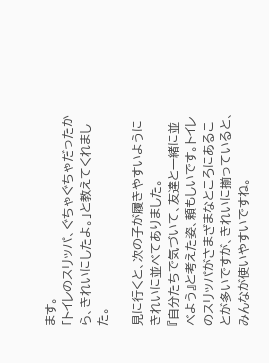ます。
「トイレのスリッパ、ぐちゃぐちゃだったから、きれいにしたよ。」と教えてくれました。

見に行くと、次の子が履きやすいようにきれいに並べてありました。
『自分たちで気づいて、友達と一緒に並べよう』と考えた姿、頼もしいです。トイレのスリッパがさまざまなところにあることが多いですが、きれいに揃っていると、みんなが使いやすいですね。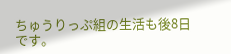ちゅうりっぷ組の生活も後8日です。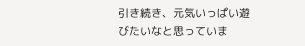引き続き、元気いっぱい遊びたいなと思っていま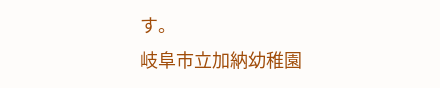す。
岐阜市立加納幼稚園